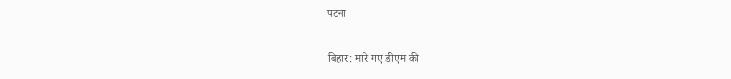पटना

बिहार: मारे गए डीएम की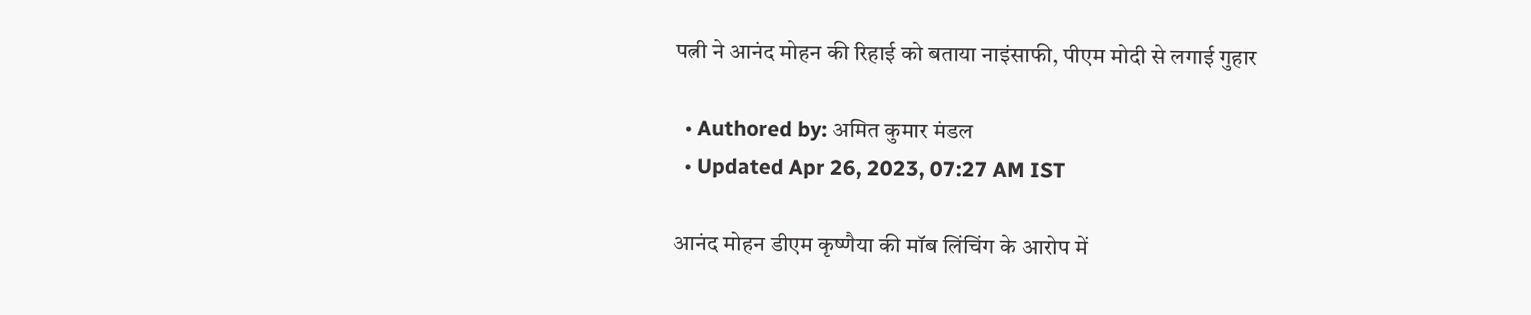पत्नी ने आनंद मोहन की रिहाई को बताया नाइंसाफी, पीएम मोदी से लगाई गुहार

  • Authored by: अमित कुमार मंडल
  • Updated Apr 26, 2023, 07:27 AM IST

आनंद मोहन डीएम कृष्णैया की मॉब लिंचिंग के आरोप में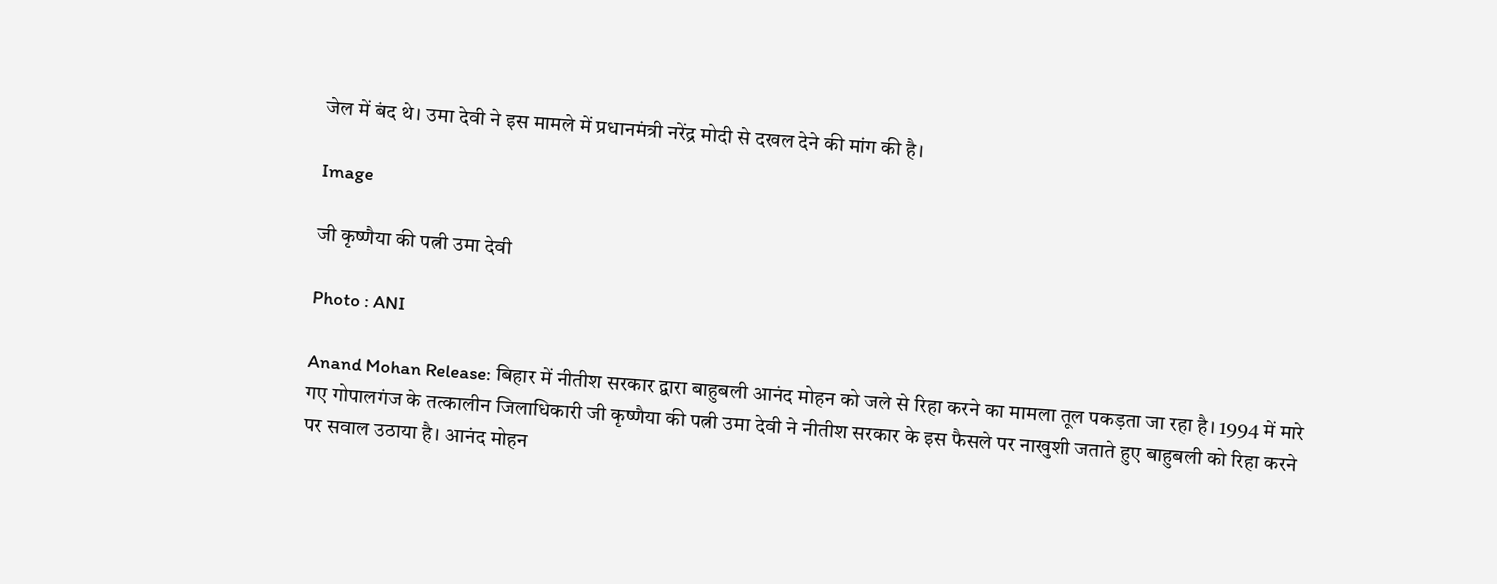जेल में बंद थे। उमा देवी ने इस मामले में प्रधानमंत्री नरेंद्र मोदी से दखल देने की मांग की है।

Image

जी कृष्णैया की पत्नी उमा देवी

Photo : ANI

Anand Mohan Release: बिहार में नीतीश सरकार द्वारा बाहुबली आनंद मोहन को जले से रिहा करने का मामला तूल पकड़ता जा रहा है। 1994 में मारे गए गोपालगंज के तत्कालीन जिलाधिकारी जी कृष्णैया की पत्नी उमा देवी ने नीतीश सरकार के इस फैसले पर नाखुशी जताते हुए बाहुबली को रिहा करने पर सवाल उठाया है। आनंद मोहन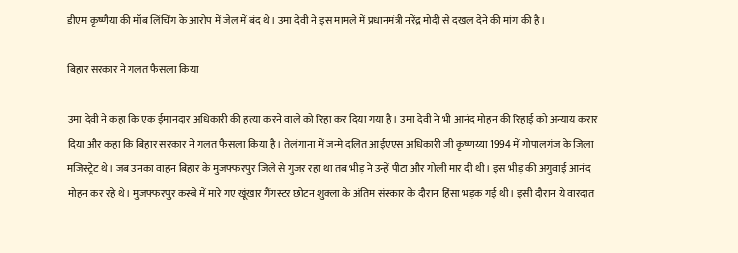डीएम कृष्णैया की मॉब लिंचिंग के आरोप में जेल में बंद थे। उमा देवी ने इस मामले में प्रधानमंत्री नरेंद्र मोदी से दखल देने की मांग की है।

बिहार सरकार ने गलत फैसला किया

उमा देवी ने कहा कि एक ईमानदार अधिकारी की हत्या करने वाले को रिहा कर दिया गया है। उमा देवी ने भी आनंद मोहन की रिहाई को अन्याय करार दिया और कहा कि बिहार सरकार ने गलत फैसला किया है। तेलंगाना में जन्मे दलित आईएएस अधिकारी जी कृष्णय्या 1994 में गोपालगंज के जिला मजिस्ट्रेट थे। जब उनका वाहन बिहार के मुजफ्फरपुर जिले से गुजर रहा था तब भीड़ ने उन्हें पीटा और गोली मार दी थी। इस भीड़ की अगुवाई आनंद मोहन कर रहे थे। मुजफ्फरपुर कस्बे में मारे गए खूंखार गैंगस्टर छोटन शुक्ला के अंतिम संस्कार के दौरान हिंसा भड़क गई थी। इसी दौरान ये वारदात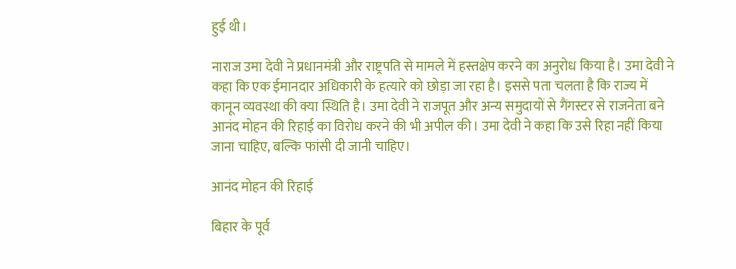हुई थी।

नाराज उमा देवी ने प्रधानमंत्री और राष्ट्रपति से मामले में हस्तक्षेप करने का अनुरोध किया है। उमा देवी ने कहा कि एक ईमानदार अधिकारी के हत्यारे को छोड़ा जा रहा है। इससे पता चलता है कि राज्य में कानून व्यवस्था की क्या स्थिति है। उमा देवी ने राजपूत और अन्य समुदायों से गैंगस्टर से राजनेता बने आनंद मोहन की रिहाई का विरोध करने की भी अपील की। उमा देवी ने कहा कि उसे रिहा नहीं किया जाना चाहिए, बल्कि फांसी दी जानी चाहिए।

आनंद मोहन की रिहाई

बिहार के पूर्व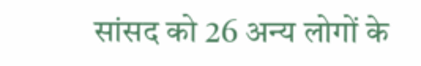सांसद को 26 अन्य लोगों के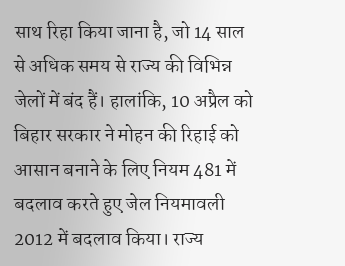साथ रिहा किया जाना है, जो 14 साल से अधिक समय से राज्य की विभिन्न जेलों में बंद हैं। हालांकि, 10 अप्रैल को बिहार सरकार ने मोहन की रिहाई को आसान बनाने के लिए नियम 481 में बदलाव करते हुए जेल नियमावली 2012 में बदलाव किया। राज्य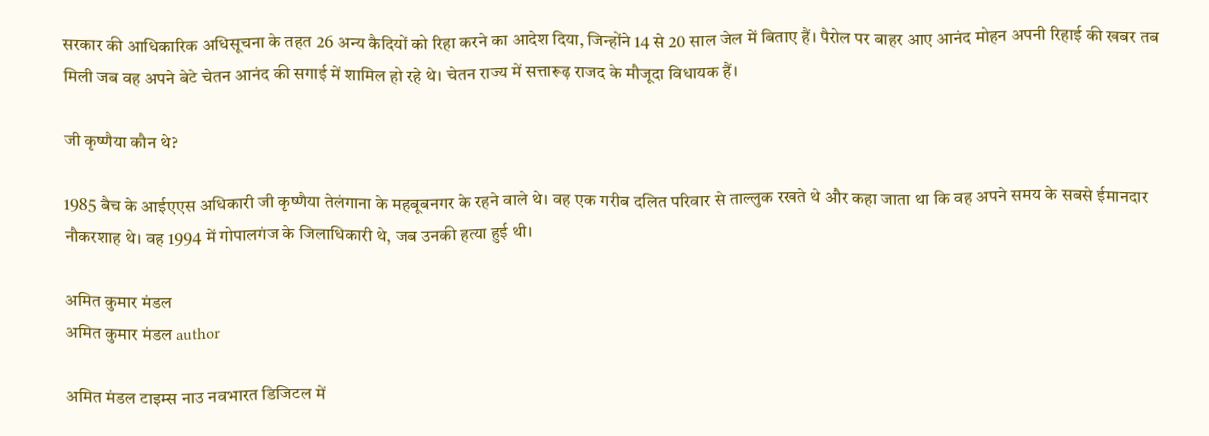सरकार की आधिकारिक अधिसूचना के तहत 26 अन्य कैदियों को रिहा करने का आदेश दिया, जिन्होंने 14 से 20 साल जेल में बिताए हैं। पैरोल पर बाहर आए आनंद मोहन अपनी रिहाई की खबर तब मिली जब वह अपने बेटे चेतन आनंद की सगाई में शामिल हो रहे थे। चेतन राज्य में सत्तारूढ़ राजद के मौजूदा विधायक हैं।

जी कृष्णैया कौन थे?

1985 बैच के आईएएस अधिकारी जी कृष्णैया तेलंगाना के महबूबनगर के रहने वाले थे। वह एक गरीब दलित परिवार से ताल्लुक रखते थे और कहा जाता था कि वह अपने समय के सबसे ईमानदार नौकरशाह थे। वह 1994 में गोपालगंज के जिलाधिकारी थे, जब उनकी हत्या हुई थी।

अमित कुमार मंडल
अमित कुमार मंडल author

अमित मंडल टाइम्स नाउ नवभारत डिजिटल में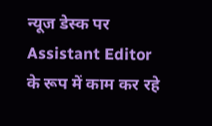न्यूज डेस्क पर Assistant Editor के रूप में काम कर रहे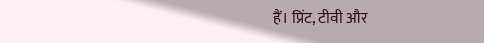हैं। प्रिंट, टीवी और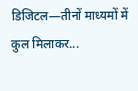डिजिटल—तीनों माध्यमों में कुल मिलाकर...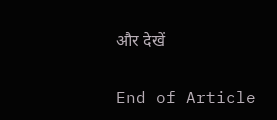और देखें

End of Article